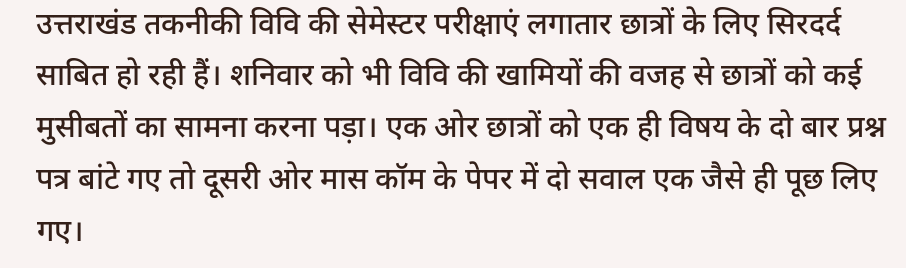उत्तराखंड तकनीकी विवि की सेमेस्टर परीक्षाएं लगातार छात्रों के लिए सिरदर्द साबित हो रही हैं। शनिवार को भी विवि की खामियों की वजह से छात्रों को कई मुसीबतों का सामना करना पड़ा। एक ओर छात्रों को एक ही विषय के दो बार प्रश्न पत्र बांटे गए तो दूसरी ओर मास कॉम के पेपर में दो सवाल एक जैसे ही पूछ लिए गए।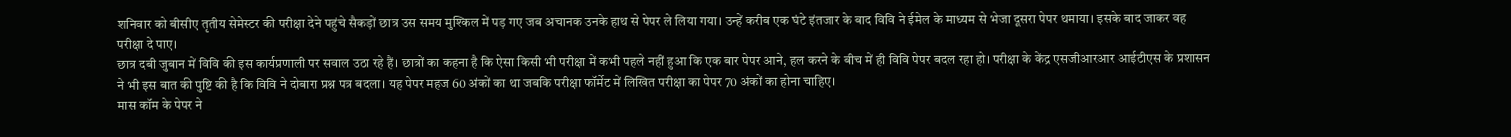शनिवार को बीसीए तृतीय सेमेस्टर की परीक्षा देने पहुंचे सैकड़ों छात्र उस समय मुश्किल में पड़ गए जब अचानक उनके हाथ से पेपर ले लिया गया। उन्हें करीब एक घंटे इंतजार के बाद विवि ने ईमेल के माध्यम से भेजा दूसरा पेपर थमाया। इसके बाद जाकर वह परीक्षा दे पाए।
छात्र दबी जुबान में विवि की इस कार्यप्रणाली पर सवाल उठा रहे हैं। छात्रों का कहना है कि ऐसा किसी भी परीक्षा में कभी पहले नहीं हुआ कि एक बार पेपर आने, हल करने के बीच में ही विवि पेपर बदल रहा हो। परीक्षा के केंद्र एसजीआरआर आईटीएस के प्रशासन ने भी इस बात की पुष्टि की है कि विवि ने दोबारा प्रश्न पत्र बदला। यह पेपर महज 60 अंकों का था जबकि परीक्षा फॉर्मेट में लिखित परीक्षा का पेपर 70 अंकों का होना चाहिए।
मास कॉम के पेपर ने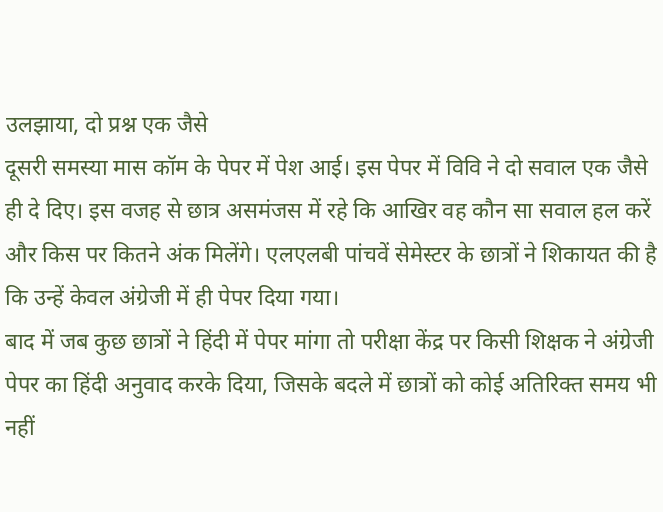उलझाया, दो प्रश्न एक जैसे
दूसरी समस्या मास कॉम के पेपर में पेश आई। इस पेपर में विवि ने दो सवाल एक जैसे ही दे दिए। इस वजह से छात्र असमंजस में रहे कि आखिर वह कौन सा सवाल हल करें और किस पर कितने अंक मिलेंगे। एलएलबी पांचवें सेमेस्टर के छात्रों ने शिकायत की है कि उन्हें केवल अंग्रेजी में ही पेपर दिया गया।
बाद में जब कुछ छात्रों ने हिंदी में पेपर मांगा तो परीक्षा केंद्र पर किसी शिक्षक ने अंग्रेजी पेपर का हिंदी अनुवाद करके दिया, जिसके बदले में छात्रों को कोई अतिरिक्त समय भी नहीं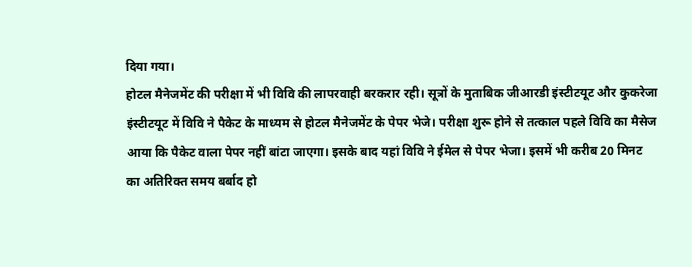दिया गया।
होटल मैनेजमेंट की परीक्षा में भी विवि की लापरवाही बरकरार रही। सूत्रों के मुताबिक जीआरडी इंस्टीटयूट और कुकरेजा इंस्टीटयूट में विवि ने पैकेट के माध्यम से होटल मैनेजमेंट के पेपर भेजे। परीक्षा शुरू होने से तत्काल पहले विवि का मैसेज आया कि पैकेट वाला पेपर नहीं बांटा जाएगा। इसके बाद यहां विवि ने ईमेल से पेपर भेजा। इसमें भी करीब 20 मिनट का अतिरिक्त समय बर्बाद हो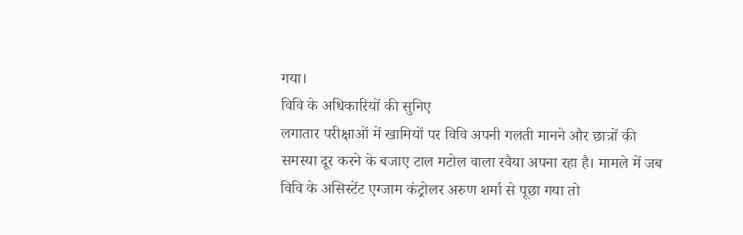गया।
विवि के अधिकारियों की सुनिए
लगातार परीक्षाओं में खामियों पर विवि अपनी गलती मानने और छात्रों की समस्या दूर करने के बजाए टाल मटोल वाला रवैया अपना रहा है। मामले में जब विवि के असिस्टेंट एग्जाम कंट्रोलर अरुण शर्मा से पूछा गया तो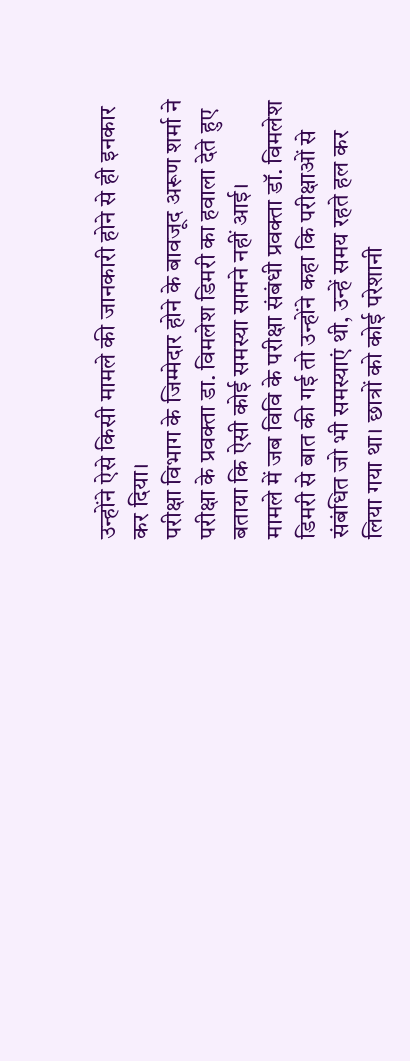उन्होंने ऐसे किसी मामले की जानकारी होने से ही इनकार कर दिया।
परीक्षा विभाग के जिम्मेदार होने के बावजूद अरूण शर्मा ने परीक्षा के प्रवक्ता डा. विमलेश डिमरी का हवाला देते हुए बताया कि ऐसी कोई समस्या सामने नहीं आई।
मामले में जब विवि के परीक्षा संबंधी प्रवक्ता डॉ. विमलेश डिमरी से बात की गई तो उन्होंने कहा कि परीक्षाओं से संबंधित जो भी समस्याएं थी, उन्हें समय रहते हल कर लिया गया था। छात्रों को कोई परेशानी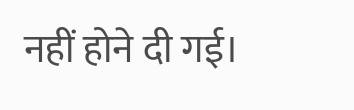नहीं होने दी गई।